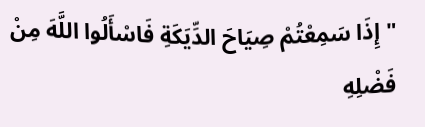" إِذَا سَمِعْتُمْ صِيَاحَ الدِّيَكَةِ فَاسْأَلُوا اللَّهَ مِنْ فَضْلِهِ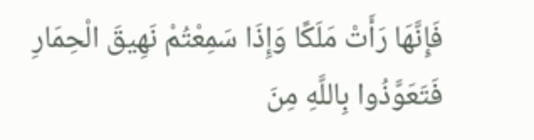فَإِنَّهَا رَأَتْ مَلَكًا وَإِذَا سَمِعْتُمْ نَهِيقَ الْحِمَارِ فَتَعَوَّذُوا بِاللَّهِ مِنَ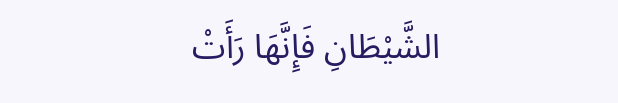الشَّيْطَانِ فَإِنَّهَا رَأَتْ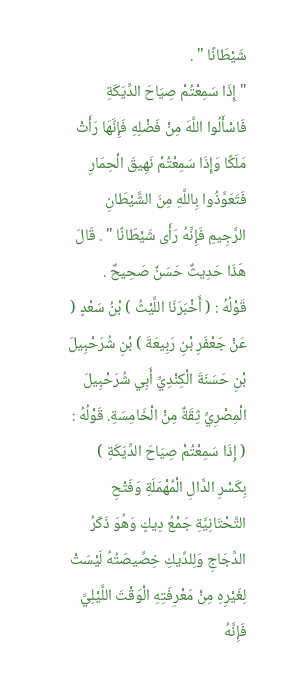شَيْطَانًا " .
" إِذَا سَمِعْتُمْ صِيَاحَ الدِّيَكَةِ فَاسْأَلُوا اللَّهَ مِنْ فَضْلِهِ فَإِنَّهَا رَأَتْ مَلَكًا وَإِذَا سَمِعْتُمْ نَهِيقَ الْحِمَارِ فَتَعَوَّذُوا بِاللَّهِ مِنَ الشَّيْطَانِ الرَّجِيمِ فَإِنَّهُ رَأَى شَيْطَانًا " . قَالَ هَذَا حَدِيثٌ حَسَنٌ صَحِيحٌ .
قَوْلُهُ : ( أَخْبَرَنَا اللَّيْثُ ) بْنُ سَعْدٍ ( عَنْ جَعْفَرِ بْنِ رَبِيعَةَ ) بْنِ شُرَحْبِيلَ بْنِ حَسَنَةَ الْكِنْدِيِّ أَبِي شُرَحْبِيلَ الْمِصْرِيِّ ثِقَةٌ مِنْ الْخَامِسَةِ. قَوْلُهُ : ( إِذَا سَمِعْتُمْ صِيَاحَ الدِّيَكَةِ ) بِكَسْرِ الدَّالِ الْمُهْمَلَةِ وَفَتْحِ التَّحْتَانِيَّةِ جَمْعُ دِيكٍ وَهُوَ ذَكَرُ الدَّجَاجِ وَلِلدِّيكِ خِصِّيصَتُهُ لَيْسَتْ لِغَيْرِهِ مِنْ مَعْرِفَتِهِ الْوَقْتَ اللَّيْلِيَّ فَإِنَّهُ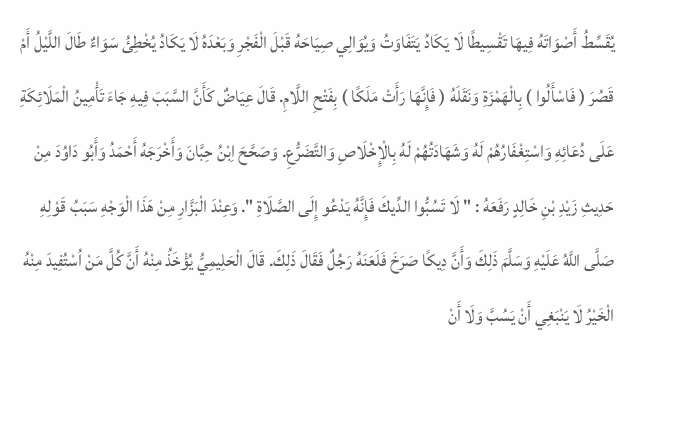يُقَسِّطُ أَصْوَاتَهُ فِيهَا تَقْسِيطًا لَا يَكَادُ يَتَفَاوَتُ وَيُوَالِي صِيَاحَهُ قَبْلَ الْفَجْرِ وَبَعْدَهُ لَا يَكَادُ يُخْطِئُ سَوَاءٌ طَالَ اللَّيْلُ أَمْ قَصُرَ ( فَاسْأَلُوا ) بِالْهَمْزَةِ وَنَقَلَهُ ( فَإِنَّهَا رَأَتْ مَلَكًا ) بِفَتْحِ اللَّامِ. قَالَ عِيَاضٌ كَأَنَّ السَّبَبَ فِيهِ جَاءَ تَأْمِينُ الْمَلَائِكَةِ عَلَى دُعَائِهِ وَاسْتِغْفَارُهُمْ لَهُ وَشَهَادَتُهُمْ لَهُ بِالْإِخْلَاصِ وَالتَّضَرُّعِ. وَصَحَّحَ اِبْنُ حِبَّانَ وَأَخْرَجَهُ أَحْمَدُ وَأَبُو دَاوُدَ مِنْ حَدِيثِ زَيْدِ بْنِ خَالِدٍ رَفَعَهُ : " لَا تَسُبُّوا الدِّيكَ فَإِنَّهُ يَدْعُو إِلَى الصَّلَاةِ ". وَعِنْدَ الْبَزَّارِ مِنْ هَذَا الْوَجْهِ سَبَبُ قَوْلِهِ صَلَّى اللَّهُ عَلَيْهِ وَسَلَّمَ ذَلِكَ وَأَنَّ دِيكًا صَرَخَ فَلَعَنَهُ رَجُلٌ فَقَالَ ذَلِكَ. قَالَ الْحَلِيمِيُّ يُؤْخَذُ مِنْهُ أَنَّ كُلَّ مَنْ اُسْتُفِيدَ مِنْهُ الْخَيْرُ لَا يَنْبَغِي أَنْ يَسُبَّ وَلَا أَنْ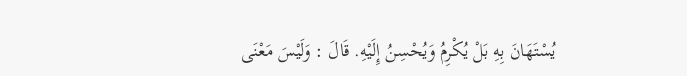يُسْتَهَانَ بِهِ بَلْ يُكْرِمُ وَيُحْسِنُ إِلَيْهِ. قَالَ : وَلَيْسَ مَعْنَى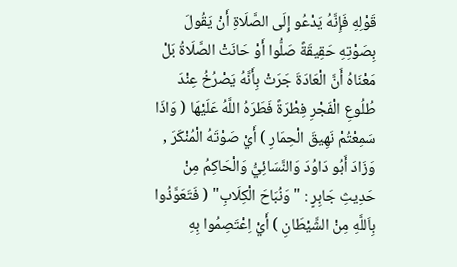قَوْلِهِ فَإِنَّهُ يَدْعُو إِلَى الصَّلَاةِ أَنْ يَقُولَ بِصَوْتِهِ حَقِيقَةً صَلُّوا أَوْ حَانَتْ الصَّلَاةُ بَلْ مَعْنَاهُ أَنَّ الْعَادَةَ جَرَتْ بِأَنَّهُ يَصْرُخُ عِنْدَ طُلُوعِ الْفَجْرِ فِطْرَةً فَطَرَهُ اللَّهُ عَلَيْهَا ( وَاذَا سَمِعْتُمْ نَهِيقَ الْحِمَارِ ) أَيْ صَوْتَهُ الْمُنْكَرَ , وَزَادَ أَبُو دَاوُدَ وَالنَّسَائِيُّ وَالْحَاكِمُ مِنْ حَدِيثِ جَابِرٍ : " وَنُبَاحَ الْكِلَابِ" ( فَتَعَوَّذُوا بِاَللَّهِ مِنْ الشَّيْطَانِ ) أَيْ اِعْتَصِمُوا بِهِ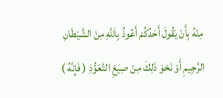مِنْهُ بِأَنْ يَقُولَ أَحَدُكُمْ أَعُوذُ بِاَللَّهِ مِنْ الشَّيْطَانِ الرَّجِيمِ أَوْ نَحْوَ ذَلِكَ مِنْ صِيَغِ التَّعَوُّذِ ( فَإِنَّهُ )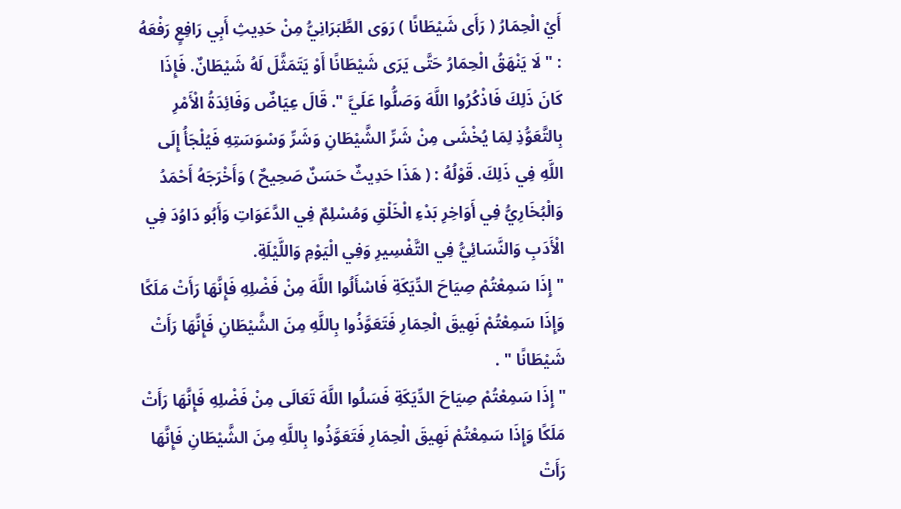أَيْ الْحِمَارُ ( رَأَى شَيْطَانًا ) رَوَى الطَّبَرَانِيُّ مِنْ حَدِيثِ أَبِي رَافِعٍ رَفْعَهُ : " لَا يَنْهَقُ الْحِمَارُ حَتَّى يَرَى شَيْطَانًا أَوْ يَتَمَثَّلَ لَهُ شَيْطَانٌ. فَإِذَا كَانَ ذَلِكَ فَاذْكُرُوا اللَّهَ وَصَلُّوا عَلَيَّ ". قَالَ عِيَاضٌ وَفَائِدَةُ الْأَمْرِ بِالتَّعَوُّذِ لِمَا يُخْشَى مِنْ شَرِّ الشَّيْطَانِ وَشَرِّ وَسْوَسَتِهِ فَيُلْجَأُ إِلَى اللَّهِ فِي ذَلِكَ. قَوْلُهُ : ( هَذَا حَدِيثٌ حَسَنٌ صَحِيحٌ ) وَأَخْرَجَهُ أَحْمَدُ وَالْبُخَارِيُّ فِي أَوَاخِرِ بَدْءِ الْخَلْقِ وَمُسْلِمٌ فِي الدَّعَوَاتِ وَأَبُو دَاوُدَ فِي الْأَدَبِ وَالنَّسَائِيُّ فِي التَّفْسِيرِ وَفِي الْيَوْمِ وَاللَّيْلَةِ.
" إِذَا سَمِعْتُمْ صِيَاحَ الدِّيَكَةِ فَاسْأَلُوا اللَّهَ مِنْ فَضْلِهِ فَإِنَّهَا رَأَتْ مَلَكًا وَإِذَا سَمِعْتُمْ نَهِيقَ الْحِمَارِ فَتَعَوَّذُوا بِاللَّهِ مِنَ الشَّيْطَانِ فَإِنَّهَا رَأَتْ شَيْطَانًا " .
" إِذَا سَمِعْتُمْ صِيَاحَ الدِّيَكَةِ فَسَلُوا اللَّهَ تَعَالَى مِنْ فَضْلِهِ فَإِنَّهَا رَأَتْ مَلَكًا وَإِذَا سَمِعْتُمْ نَهِيقَ الْحِمَارِ فَتَعَوَّذُوا بِاللَّهِ مِنَ الشَّيْطَانِ فَإِنَّهَا رَأَتْ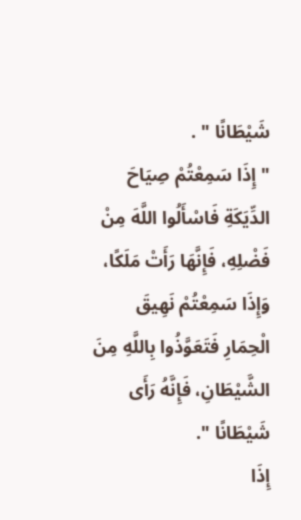شَيْطَانًا " .
" إِذَا سَمِعْتُمْ صِيَاحَ الدِّيَكَةِ فَاسْأَلُوا اللَّهَ مِنْ فَضْلِهِ، فَإِنَّهَا رَأَتْ مَلَكًا، وَإِذَا سَمِعْتُمْ نَهِيقَ الْحِمَارِ فَتَعَوَّذُوا بِاللَّهِ مِنَ الشَّيْطَانِ، فَإِنَّهُ رَأَى شَيْطَانًا ".
إِذَا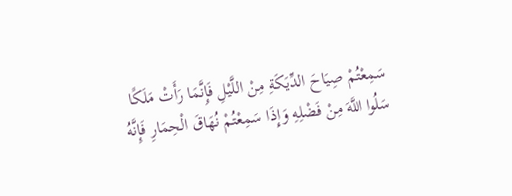سَمِعْتُمْ صِيَاحَ الدِّيَكَةِ مِنْ اللَّيْلِ فَإِنَّمَا رَأَتْ مَلَكًا سَلُوا اللَّهَ مِنْ فَضْلِهِ وَإِذَا سَمِعْتُمْ نُهَاقَ الْحِمَارِ فَإِنَّهُ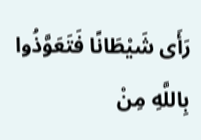رَأَى شَيْطَانًا فَتَعَوَّذُوا بِاللَّهِ مِنْ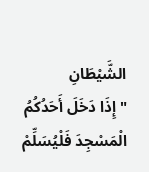الشَّيْطَانِ
" إِذَا دَخَلَ أَحَدُكُمُ الْمَسْجِدَ فَلْيُسَلِّمْ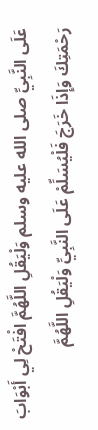عَلَى النَّبِيِّ صلى الله عليه وسلم وَلْيَقُلِ اللَّهُمَّ افْتَحْ لِي أَبْوَابَ رَحْمَتِكَ وَإِذَا خَرَجَ فَلْيُسَلِّمْ عَلَى النَّبِيِّ وَلْيَقُلِ اللَّهُمَّ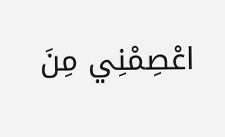اعْصِمْنِي مِنَ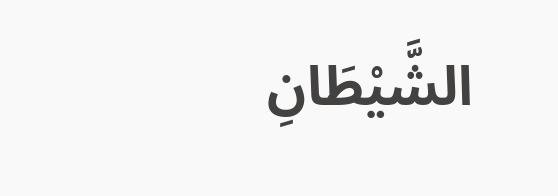الشَّيْطَانِ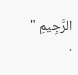الرَّجِيمِ " .